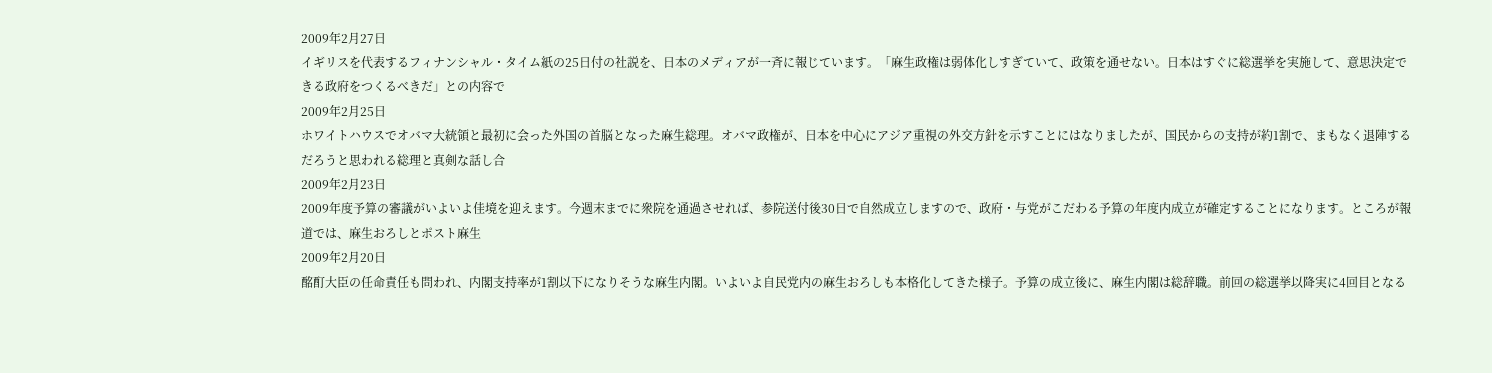2009年2月27日
イギリスを代表するフィナンシャル・タイム紙の25日付の社説を、日本のメディアが一斉に報じています。「麻生政権は弱体化しすぎていて、政策を通せない。日本はすぐに総選挙を実施して、意思決定できる政府をつくるべきだ」との内容で
2009年2月25日
ホワイトハウスでオバマ大統領と最初に会った外国の首脳となった麻生総理。オバマ政権が、日本を中心にアジア重視の外交方針を示すことにはなりましたが、国民からの支持が約1割で、まもなく退陣するだろうと思われる総理と真剣な話し合
2009年2月23日
2009年度予算の審議がいよいよ佳境を迎えます。今週末までに衆院を通過させれば、参院送付後30日で自然成立しますので、政府・与党がこだわる予算の年度内成立が確定することになります。ところが報道では、麻生おろしとポスト麻生
2009年2月20日
酩酊大臣の任命責任も問われ、内閣支持率が1割以下になりそうな麻生内閣。いよいよ自民党内の麻生おろしも本格化してきた様子。予算の成立後に、麻生内閣は総辞職。前回の総選挙以降実に4回目となる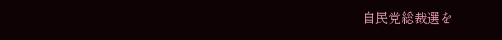自民党総裁選を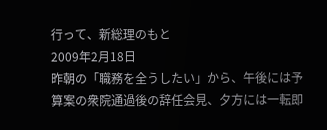行って、新総理のもと
2009年2月18日
昨朝の「職務を全うしたい」から、午後には予算案の衆院通過後の辞任会見、夕方には一転即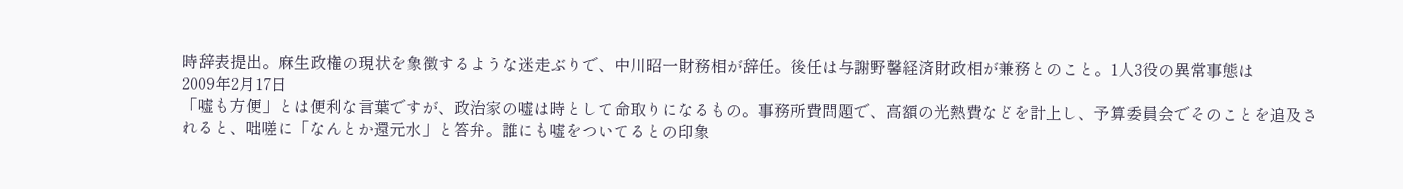時辞表提出。麻生政権の現状を象徴するような迷走ぶりで、中川昭一財務相が辞任。後任は与謝野馨経済財政相が兼務とのこと。1人3役の異常事態は
2009年2月17日
「嘘も方便」とは便利な言葉ですが、政治家の嘘は時として命取りになるもの。事務所費問題で、高額の光熱費などを計上し、予算委員会でそのことを追及されると、咄嗟に「なんとか還元水」と答弁。誰にも嘘をついてるとの印象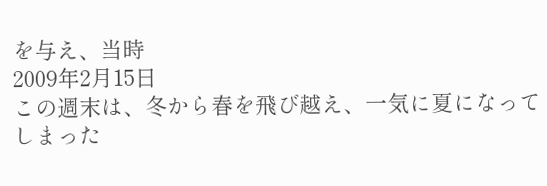を与え、当時
2009年2月15日
この週末は、冬から春を飛び越え、一気に夏になってしまった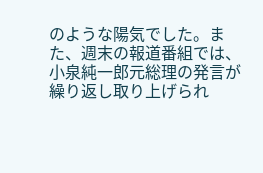のような陽気でした。また、週末の報道番組では、小泉純一郎元総理の発言が繰り返し取り上げられ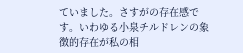ていました。さすがの存在感です。いわゆる小泉チルドレンの象徴的存在が私の相